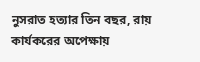নুসরাত হত্যার তিন বছর, রায় কার্যকরের অপেক্ষায়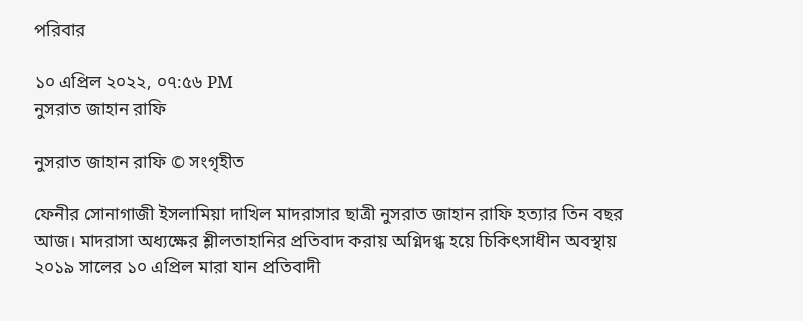পরিবার

১০ এপ্রিল ২০২২, ০৭:৫৬ PM
নুসরাত জাহান রাফি

নুসরাত জাহান রাফি © সংগৃহীত

ফেনীর সোনাগাজী ইসলামিয়া দাখিল মাদরাসার ছাত্রী নুসরাত জাহান রাফি হত্যার তিন বছর আজ। মাদরাসা অধ্যক্ষের শ্লীলতাহানির প্রতিবাদ করায় অগ্নিদগ্ধ হয়ে চিকিৎসাধীন অবস্থায় ২০১৯ সালের ১০ এপ্রিল মারা যান প্রতিবাদী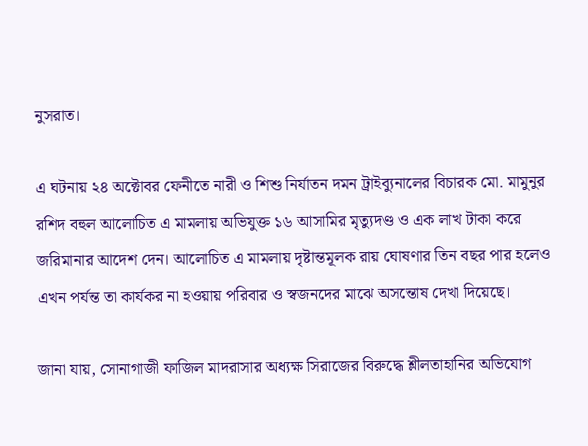নুসরাত।

এ ঘটনায় ২৪ অক্টোবর ফেনীতে নারী ও শিশু নির্যাতন দমন ট্রাইব্যুনালের বিচারক মো. মামুনুর রশিদ বহুল আলোচিত এ মামলায় অভিযুক্ত ১৬ আসামির মৃত্যুদণ্ড ও এক লাখ টাকা করে জরিমানার আদেশ দেন। আলোচিত এ মামলায় দৃষ্টান্তমূলক রায় ঘোষণার তিন বছর পার হলেও এখন পর্যন্ত তা কার্যকর না হওয়ায় পরিবার ও স্বজনদের মাঝে অসন্তোষ দেখা দিয়েছে।

জানা যায়, সোনাগাজী ফাজিল মাদরাসার অধ্যক্ষ সিরাজের বিরুদ্ধে শ্লীলতাহানির অভিযোগ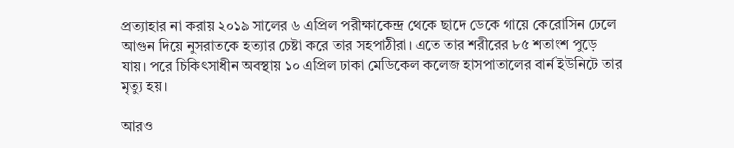প্রত্যাহার না করায় ২০১৯ সালের ৬ এপ্রিল পরীক্ষাকেন্দ্র থেকে ছাদে ডেকে গায়ে কেরোসিন ঢেলে আগুন দিয়ে নুসরাতকে হত্যার চেষ্টা করে তার সহপাঠীরা। এতে তার শরীরের ৮৫ শতাংশ পুড়ে যায়। পরে চিকিৎসাধীন অবস্থায় ১০ এপ্রিল ঢাকা মেডিকেল কলেজ হাসপাতালের বার্ন ইউনিটে তার মৃত্যু হয়।

আরও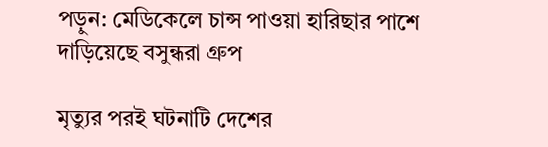পড়ুন: মেডিকেলে চান্স পাওয়া হারিছার পাশে দাড়িয়েছে বসুন্ধরা গ্রুপ

মৃত্যুর পরই ঘটনাটি দেশের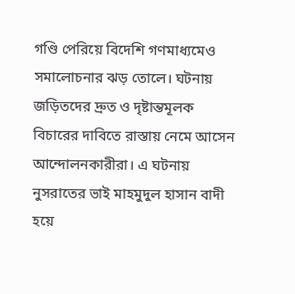গণ্ডি পেরিয়ে বিদেশি গণমাধ্যমেও সমালোচনার ঝড় তোলে। ঘটনায় জড়িতদের দ্রুত ও দৃষ্টান্তমূলক বিচারের দাবিতে রাস্তায় নেমে আসেন আন্দোলনকারীরা। এ ঘটনায় নুসরাতের ভাই মাহমুদুল হাসান বাদী হয়ে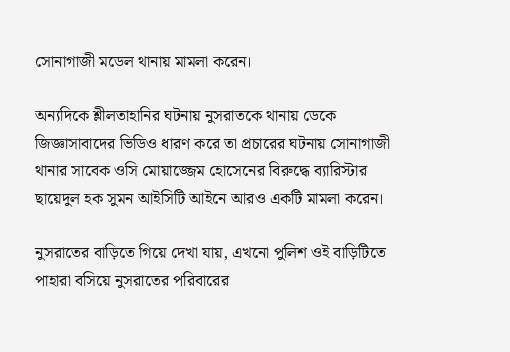সোনাগাজী মডেল থানায় মামলা করেন।

অন্যদিকে শ্লীলতাহানির ঘটনায় নুসরাতকে থানায় ডেকে জিজ্ঞাসাবাদের ভিডিও ধারণ করে তা প্রচারের ঘটনায় সোনাগাজী থানার সাবেক ওসি মোয়াজ্জেম হোসেনের বিরুদ্ধে ব্যারিস্টার ছায়েদুল হক সুমন আইসিটি আইনে আরও একটি মামলা করেন।

নুসরাতের বাড়িতে গিয়ে দেখা যায়, এখনো পুলিশ ওই বাড়িটিতে পাহারা বসিয়ে নুসরাতের পরিবারের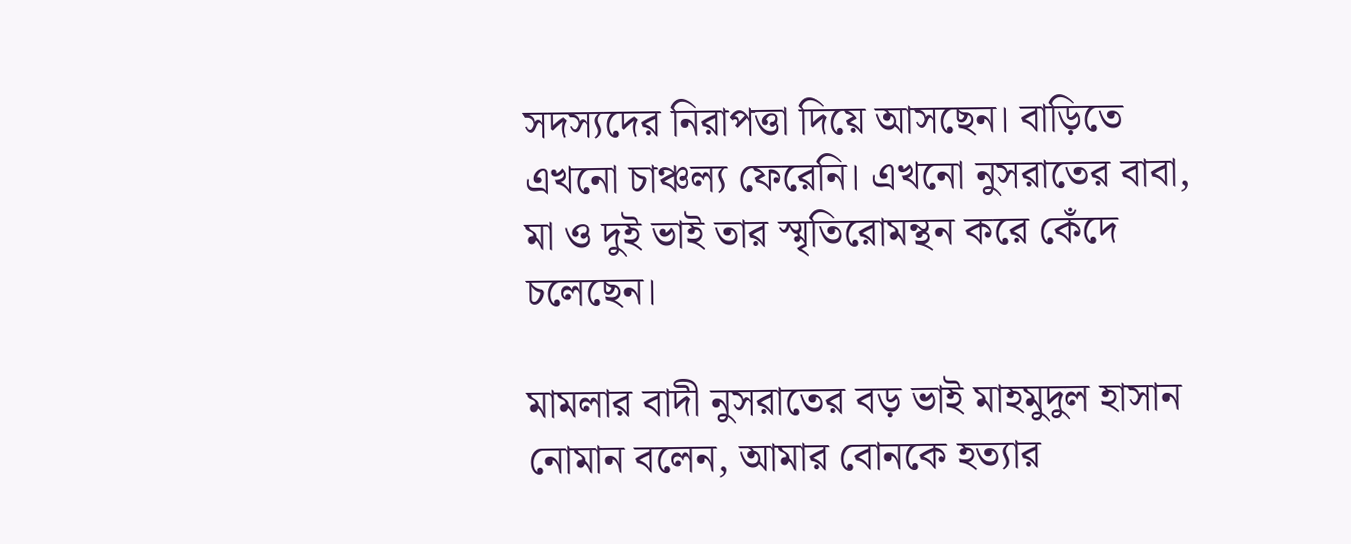সদস্যদের নিরাপত্তা দিয়ে আসছেন। বাড়িতে এখনো চাঞ্চল্য ফেরেনি। এখনো নুসরাতের বাবা, মা ও দুই ভাই তার স্মৃতিরোমন্থন করে কেঁদে চলেছেন।

মামলার বাদী নুসরাতের বড় ভাই মাহমুদুল হাসান নোমান বলেন, আমার বোনকে হত্যার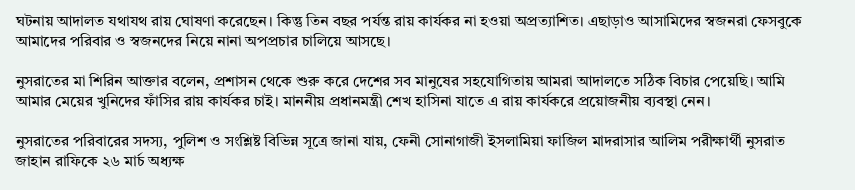ঘটনায় আদালত যথাযথ রায় ঘোষণা করেছেন। কিন্তু তিন বছর পর্যন্ত রায় কার্যকর না হওয়া অপ্রত্যাশিত। এছাড়াও আসামিদের স্বজনরা ফেসবুকে আমাদের পরিবার ও স্বজনদের নিয়ে নানা অপপ্রচার চালিয়ে আসছে।

নুসরাতের মা শিরিন আক্তার বলেন, প্রশাসন থেকে শুরু করে দেশের সব মানুষের সহযোগিতায় আমরা আদালতে সঠিক বিচার পেয়েছি। আমি আমার মেয়ের খুনিদের ফাঁসির রায় কার্যকর চাই। মাননীয় প্রধানমন্ত্রী শেখ হাসিনা যাতে এ রায় কার্যকরে প্রয়োজনীয় ব্যবস্থা নেন।

নুসরাতের পরিবারের সদস্য, পুলিশ ও সংশ্লিষ্ট বিভিন্ন সূত্রে জানা যায়, ফেনী সোনাগাজী ইসলামিয়া ফাজিল মাদরাসার আলিম পরীক্ষার্থী নুসরাত জাহান রাফিকে ২৬ মার্চ অধ্যক্ষ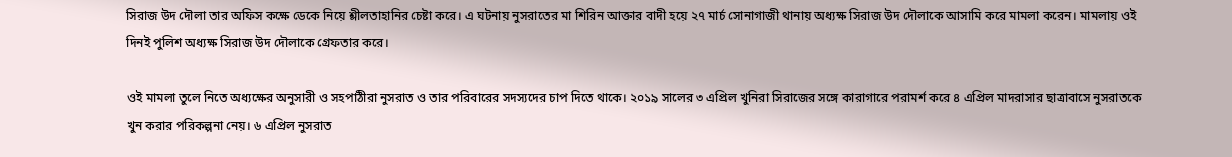সিরাজ উদ দৌলা তার অফিস কক্ষে ডেকে নিয়ে শ্লীলতাহানির চেষ্টা করে। এ ঘটনায় নুসরাতের মা শিরিন আক্তার বাদী হয়ে ২৭ মার্চ সোনাগাজী থানায় অধ্যক্ষ সিরাজ উদ দৌলাকে আসামি করে মামলা করেন। মামলায় ওই দিনই পুলিশ অধ্যক্ষ সিরাজ উদ দৌলাকে গ্রেফতার করে।

ওই মামলা তুলে নিতে অধ্যক্ষের অনুসারী ও সহপাঠীরা নুসরাত ও তার পরিবারের সদস্যদের চাপ দিতে থাকে। ২০১৯ সালের ৩ এপ্রিল খুনিরা সিরাজের সঙ্গে কারাগারে পরামর্শ করে ৪ এপ্রিল মাদরাসার ছাত্রাবাসে নুসরাতকে খুন করার পরিকল্পনা নেয়। ৬ এপ্রিল নুসরাত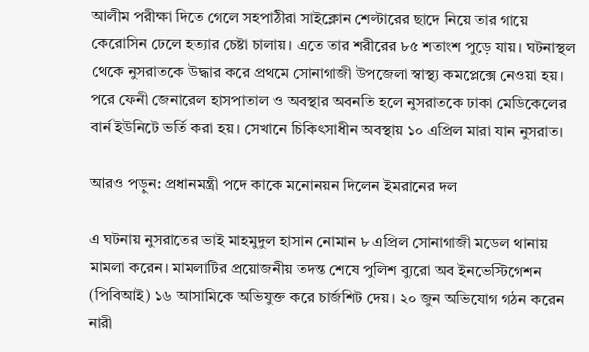আলীম পরীক্ষা দিতে গেলে সহপাঠীরা সাইক্লোন শেল্টারের ছাদে নিয়ে তার গায়ে কেরোসিন ঢেলে হত্যার চেষ্টা চালায়। এতে তার শরীরের ৮৫ শতাংশ পুড়ে যায়। ঘটনাস্থল থেকে নুসরাতকে উদ্ধার করে প্রথমে সোনাগাজী উপজেলা স্বাস্থ্য কমপ্লেক্সে নেওয়া হয়। পরে ফেনী জেনারেল হাসপাতাল ও অবস্থার অবনতি হলে নুসরাতকে ঢাকা মেডিকেলের বার্ন ইউনিটে ভর্তি করা হয়। সেখানে চিকিৎসাধীন অবস্থায় ১০ এপ্রিল মারা যান নুসরাত।

আরও পড়ুন: প্রধানমন্ত্রী পদে কাকে মনোনয়ন দিলেন ইমরানের দল

এ ঘটনায় নুসরাতের ভাই মাহমুদুল হাসান নোমান ৮ এপ্রিল সোনাগাজী মডেল থানায় মামলা করেন। মামলাটির প্রয়োজনীয় তদন্ত শেষে পুলিশ ব্যুরো অব ইনভেস্টিগেশন (পিবিআই) ১৬ আসামিকে অভিযুক্ত করে চার্জশিট দেয়। ২০ জুন অভিযোগ গঠন করেন নারী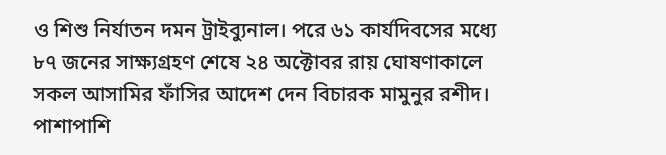ও শিশু নির্যাতন দমন ট্রাইব্যুনাল। পরে ৬১ কার্যদিবসের মধ্যে ৮৭ জনের সাক্ষ্যগ্রহণ শেষে ২৪ অক্টোবর রায় ঘোষণাকালে সকল আসামির ফাঁসির আদেশ দেন বিচারক মামুনুর রশীদ। পাশাপাশি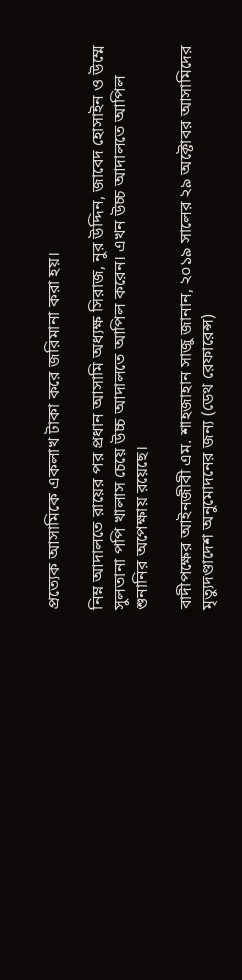প্রত্যেক আসামিকে একলাখ টাকা করে জরিমানা করা হয়।

নিম্ন আদালতে রায়ের পর প্রধান আসামি অধ্যক্ষ সিরাজ, নুর উদ্দিন, জাবেদ হোসাইন ও উম্মে সুলতানা পপি খালাস চেয়ে উচ্চ আদালতে আপিল করেন। এখন উচ্চ আদালতে আপিল শুনানির অপেক্ষায় রয়েছে।

বাদীপক্ষের আইনজীবী এম. শাহজাহান সাজু জানান, ২০১৯ সালের ২৯ অক্টোবর আসামিদের মৃত্যুদণ্ডাদেশ অনুমোদনের জন্য (ডেথ রেফারেন্স)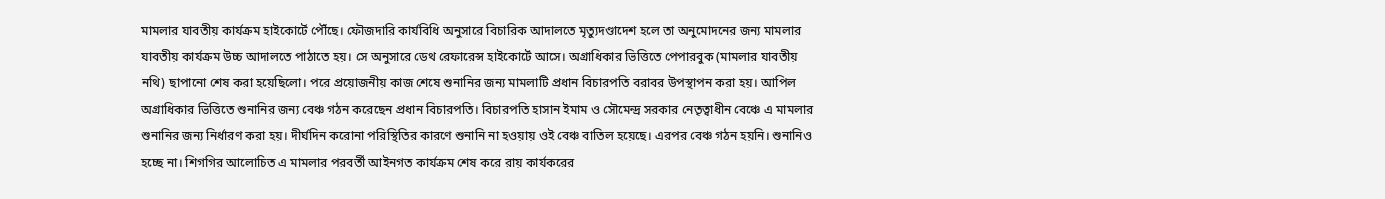মামলার যাবতীয় কার্যক্রম হাইকোর্টে পৌঁছে। ফৌজদারি কার্যবিধি অনুসারে বিচারিক আদালতে মৃত্যুদণ্ডাদেশ হলে তা অনুমোদনের জন্য মামলার যাবতীয় কার্যক্রম উচ্চ আদালতে পাঠাতে হয়। সে অনুসারে ডেথ রেফারেন্স হাইকোর্টে আসে। অগ্রাধিকার ভিত্তিতে পেপারবুক (মামলার যাবতীয় নথি) ছাপানো শেষ করা হয়েছিলো। পরে প্রয়োজনীয় কাজ শেষে শুনানির জন্য মামলাটি প্রধান বিচারপতি বরাবর উপস্থাপন করা হয়। আপিল অগ্রাধিকার ভিত্তিতে শুনানির জন্য বেঞ্চ গঠন করেছেন প্রধান বিচারপতি। বিচারপতি হাসান ইমাম ও সৌমেন্দ্র সরকার নেতৃত্বাধীন বেঞ্চে এ মামলার শুনানির জন্য নির্ধারণ করা হয়। দীর্ঘদিন করোনা পরিস্থিতির কারণে শুনানি না হওয়ায় ওই বেঞ্চ বাতিল হয়েছে। এরপর বেঞ্চ গঠন হয়নি। শুনানিও হচ্ছে না। শিগগির আলোচিত এ মামলার পরবর্তী আইনগত কার্যক্রম শেষ করে রায় কার্যকরের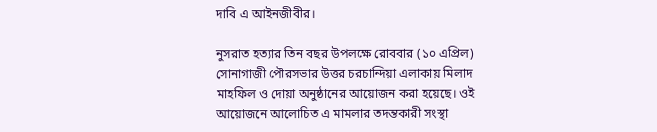দাবি এ আইনজীবীর।

নুসরাত হত্যার তিন বছর উপলক্ষে রোববার (১০ এপ্রিল) সোনাগাজী পৌরসভার উত্তর চরচান্দিয়া এলাকায় মিলাদ মাহফিল ও দোয়া অনুষ্ঠানের আয়োজন করা হয়েছে। ওই আয়োজনে আলোচিত এ মামলার তদন্তকারী সংস্থা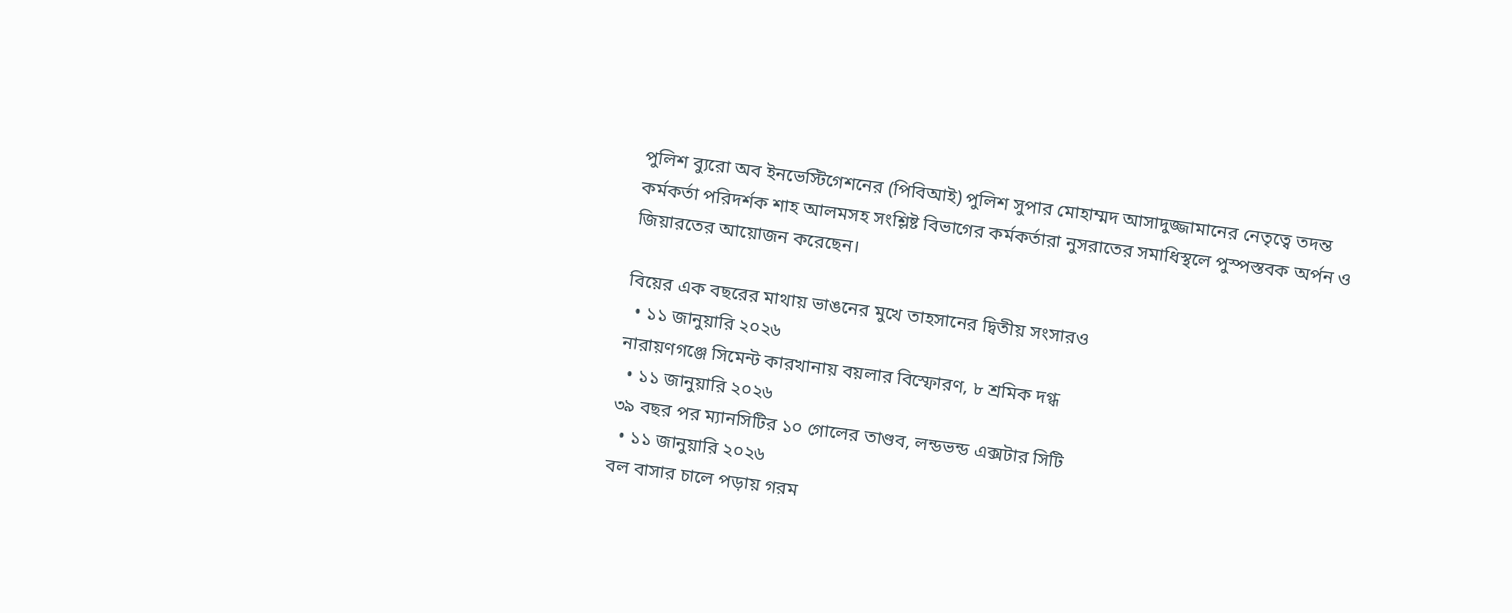পুলিশ ব্যুরো অব ইনভেস্টিগেশনের (পিবিআই) পুলিশ সুপার মোহাম্মদ আসাদুজ্জামানের নেতৃত্বে তদন্ত কর্মকর্তা পরিদর্শক শাহ আলমসহ সংশ্লিষ্ট বিভাগের কর্মকর্তারা নুসরাতের সমাধিস্থলে পুস্পস্তবক অর্পন ও জিয়ারতের আয়োজন করেছেন।

বিয়ের এক বছরের মাথায় ভাঙনের মুখে তাহসানের দ্বিতীয় সংসারও
  • ১১ জানুয়ারি ২০২৬
নারায়ণগঞ্জে সিমেন্ট কারখানায় বয়লার বিস্ফোরণ, ৮ শ্রমিক দগ্ধ
  • ১১ জানুয়ারি ২০২৬
৩৯ বছর পর ম্যানসিটির ১০ গোলের তাণ্ডব, লন্ডভন্ড এক্সটার সিটি
  • ১১ জানুয়ারি ২০২৬
বল বাসার চালে পড়ায় গরম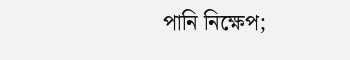পানি নিক্ষেপ;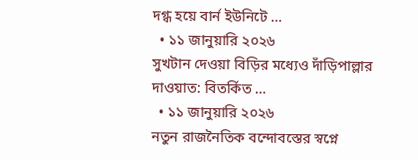দগ্ধ হয়ে বার্ন ইউনিটে …
  • ১১ জানুয়ারি ২০২৬
সুখটান দেওয়া বিড়ির মধ্যেও দাঁড়িপাল্লার দাওয়াত: বিতর্কিত …
  • ১১ জানুয়ারি ২০২৬
নতুন রাজনৈতিক বন্দোবস্তের স্বপ্নে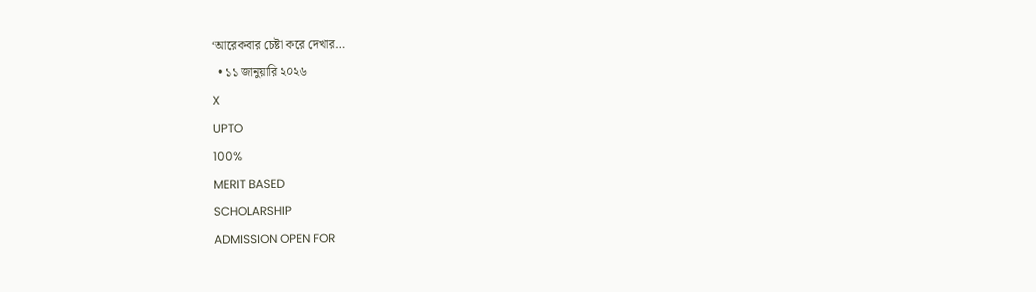‘আরেকবার চেষ্টা করে দেখার…
  • ১১ জানুয়ারি ২০২৬
X
UPTO
100%
MERIT BASED
SCHOLARSHIP
ADMISSION OPEN FOR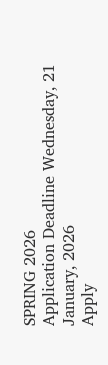SPRING 2026
Application Deadline Wednesday, 21 January, 2026
Apply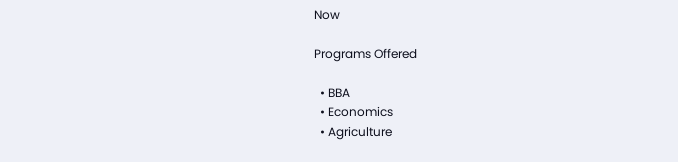Now

Programs Offered

  • BBA
  • Economics
  • Agriculture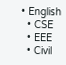• English
  • CSE
  • EEE
  • Civil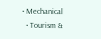• Mechanical
  • Tourism &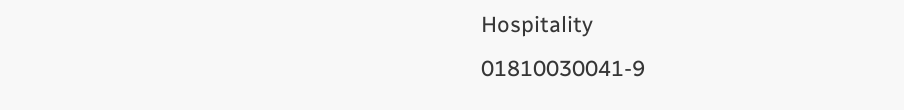Hospitality
01810030041-9